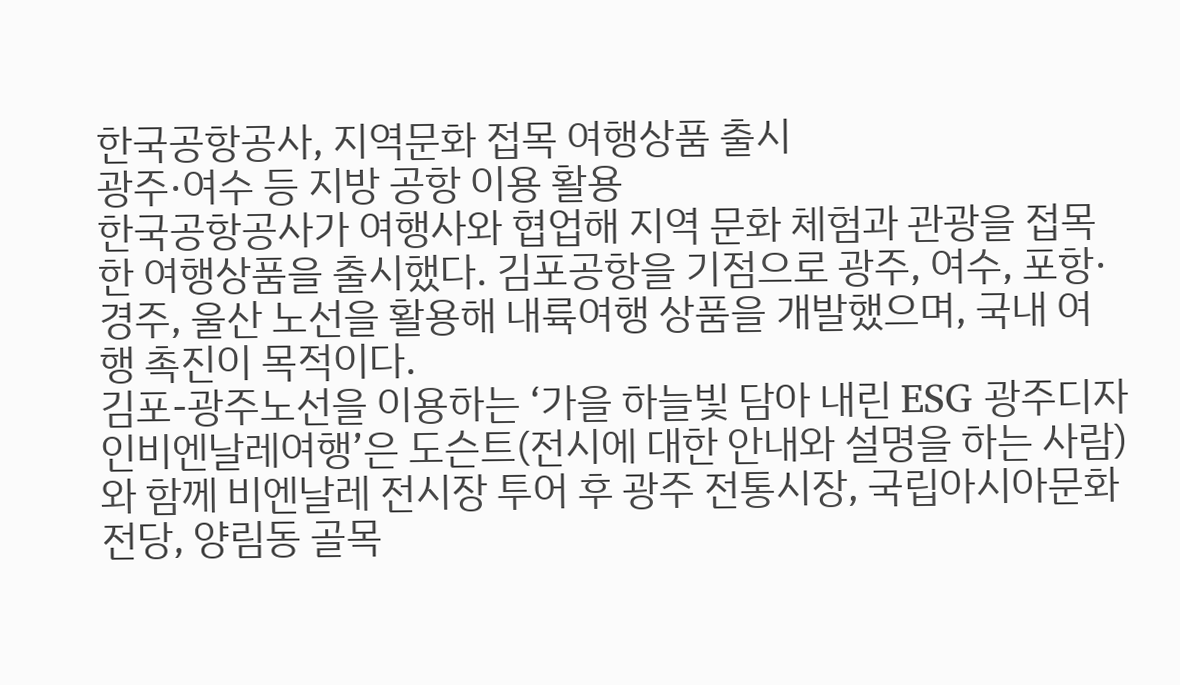한국공항공사, 지역문화 접목 여행상품 출시
광주·여수 등 지방 공항 이용 활용
한국공항공사가 여행사와 협업해 지역 문화 체험과 관광을 접목한 여행상품을 출시했다. 김포공항을 기점으로 광주, 여수, 포항·경주, 울산 노선을 활용해 내륙여행 상품을 개발했으며, 국내 여행 촉진이 목적이다.
김포-광주노선을 이용하는 ‘가을 하늘빛 담아 내린 ESG 광주디자인비엔날레여행’은 도슨트(전시에 대한 안내와 설명을 하는 사람)와 함께 비엔날레 전시장 투어 후 광주 전통시장, 국립아시아문화전당, 양림동 골목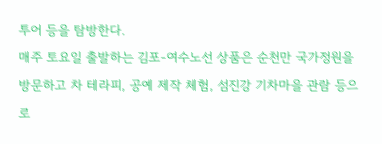투어 등을 탐방한다.
매주 토요일 출발하는 김포-여수노선 상품은 순천만 국가정원을 방문하고 차 테라피, 공예 제작 체험, 섬진강 기차마을 관람 등으로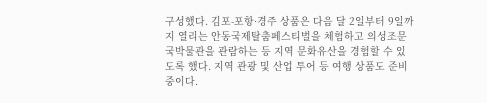구성했다. 김포-포항·경주 상품은 다음 달 2일부터 9일까지 열리는 안동국제탈춤페스티벌을 체험하고 의성조문국박물관을 관람하는 등 지역 문화유산을 경험할 수 있도록 했다. 지역 관광 및 산업 투어 등 여행 상품도 준비 중이다.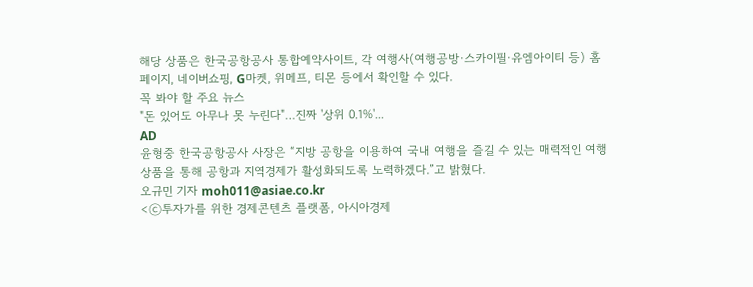해당 상품은 한국공항공사 통합예약사이트, 각 여행사(여행공방·스카이필·유엠아이티 등) 홈페이지, 네이버쇼핑, G마켓, 위메프, 티몬 등에서 확인할 수 있다.
꼭 봐야 할 주요 뉴스
"돈 있어도 아무나 못 누린다"…진짜 '상위 0.1%'...
AD
윤형중 한국공항공사 사장은 “지방 공항을 이용하여 국내 여행을 즐길 수 있는 매력적인 여행상품을 통해 공항과 지역경제가 활성화되도록 노력하겠다.”고 밝혔다.
오규민 기자 moh011@asiae.co.kr
<ⓒ투자가를 위한 경제콘텐츠 플랫폼, 아시아경제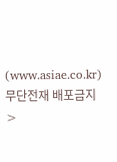(www.asiae.co.kr) 무단전재 배포금지>